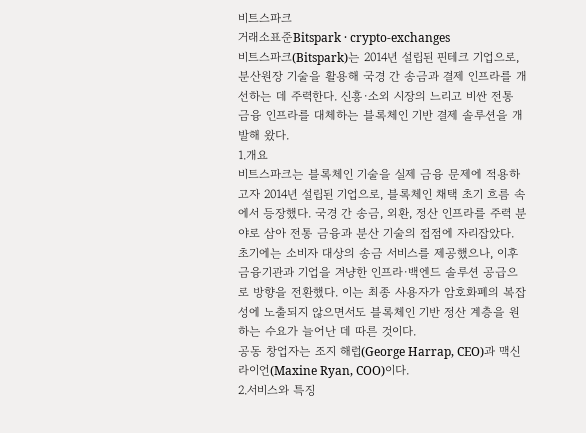비트스파크
거래소표준Bitspark · crypto-exchanges
비트스파크(Bitspark)는 2014년 설립된 핀테크 기업으로, 분산원장 기술을 활용해 국경 간 송금과 결제 인프라를 개선하는 데 주력한다. 신흥·소외 시장의 느리고 비싼 전통 금융 인프라를 대체하는 블록체인 기반 결제 솔루션을 개발해 왔다.
1.개요
비트스파크는 블록체인 기술을 실제 금융 문제에 적용하고자 2014년 설립된 기업으로, 블록체인 채택 초기 흐름 속에서 등장했다. 국경 간 송금, 외환, 정산 인프라를 주력 분야로 삼아 전통 금융과 분산 기술의 접점에 자리잡았다.
초기에는 소비자 대상의 송금 서비스를 제공했으나, 이후 금융기관과 기업을 겨냥한 인프라·백엔드 솔루션 공급으로 방향을 전환했다. 이는 최종 사용자가 암호화폐의 복잡성에 노출되지 않으면서도 블록체인 기반 정산 계층을 원하는 수요가 늘어난 데 따른 것이다.
공동 창업자는 조지 해럽(George Harrap, CEO)과 맥신 라이언(Maxine Ryan, COO)이다.
2.서비스와 특징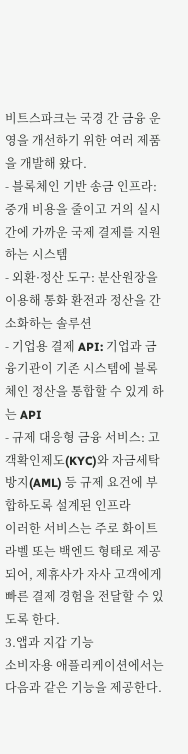비트스파크는 국경 간 금융 운영을 개선하기 위한 여러 제품을 개발해 왔다.
- 블록체인 기반 송금 인프라: 중개 비용을 줄이고 거의 실시간에 가까운 국제 결제를 지원하는 시스템
- 외환·정산 도구: 분산원장을 이용해 통화 환전과 정산을 간소화하는 솔루션
- 기업용 결제 API: 기업과 금융기관이 기존 시스템에 블록체인 정산을 통합할 수 있게 하는 API
- 규제 대응형 금융 서비스: 고객확인제도(KYC)와 자금세탁방지(AML) 등 규제 요건에 부합하도록 설계된 인프라
이러한 서비스는 주로 화이트라벨 또는 백엔드 형태로 제공되어, 제휴사가 자사 고객에게 빠른 결제 경험을 전달할 수 있도록 한다.
3.앱과 지갑 기능
소비자용 애플리케이션에서는 다음과 같은 기능을 제공한다.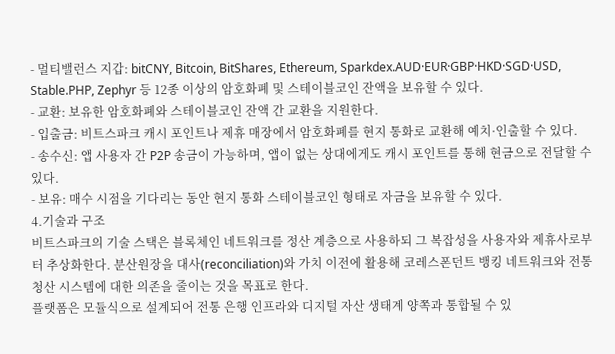- 멀티밸런스 지갑: bitCNY, Bitcoin, BitShares, Ethereum, Sparkdex.AUD·EUR·GBP·HKD·SGD·USD, Stable.PHP, Zephyr 등 12종 이상의 암호화폐 및 스테이블코인 잔액을 보유할 수 있다.
- 교환: 보유한 암호화폐와 스테이블코인 잔액 간 교환을 지원한다.
- 입출금: 비트스파크 캐시 포인트나 제휴 매장에서 암호화폐를 현지 통화로 교환해 예치·인출할 수 있다.
- 송수신: 앱 사용자 간 P2P 송금이 가능하며, 앱이 없는 상대에게도 캐시 포인트를 통해 현금으로 전달할 수 있다.
- 보유: 매수 시점을 기다리는 동안 현지 통화 스테이블코인 형태로 자금을 보유할 수 있다.
4.기술과 구조
비트스파크의 기술 스택은 블록체인 네트워크를 정산 계층으로 사용하되 그 복잡성을 사용자와 제휴사로부터 추상화한다. 분산원장을 대사(reconciliation)와 가치 이전에 활용해 코레스폰던트 뱅킹 네트워크와 전통 청산 시스템에 대한 의존을 줄이는 것을 목표로 한다.
플랫폼은 모듈식으로 설계되어 전통 은행 인프라와 디지털 자산 생태계 양쪽과 통합될 수 있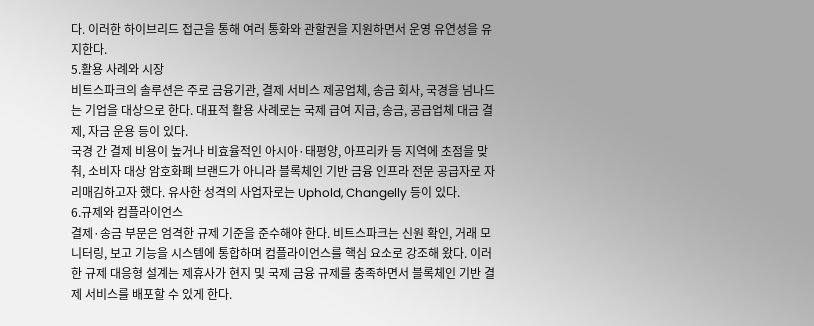다. 이러한 하이브리드 접근을 통해 여러 통화와 관할권을 지원하면서 운영 유연성을 유지한다.
5.활용 사례와 시장
비트스파크의 솔루션은 주로 금융기관, 결제 서비스 제공업체, 송금 회사, 국경을 넘나드는 기업을 대상으로 한다. 대표적 활용 사례로는 국제 급여 지급, 송금, 공급업체 대금 결제, 자금 운용 등이 있다.
국경 간 결제 비용이 높거나 비효율적인 아시아·태평양, 아프리카 등 지역에 초점을 맞춰, 소비자 대상 암호화폐 브랜드가 아니라 블록체인 기반 금융 인프라 전문 공급자로 자리매김하고자 했다. 유사한 성격의 사업자로는 Uphold, Changelly 등이 있다.
6.규제와 컴플라이언스
결제·송금 부문은 엄격한 규제 기준을 준수해야 한다. 비트스파크는 신원 확인, 거래 모니터링, 보고 기능을 시스템에 통합하며 컴플라이언스를 핵심 요소로 강조해 왔다. 이러한 규제 대응형 설계는 제휴사가 현지 및 국제 금융 규제를 충족하면서 블록체인 기반 결제 서비스를 배포할 수 있게 한다.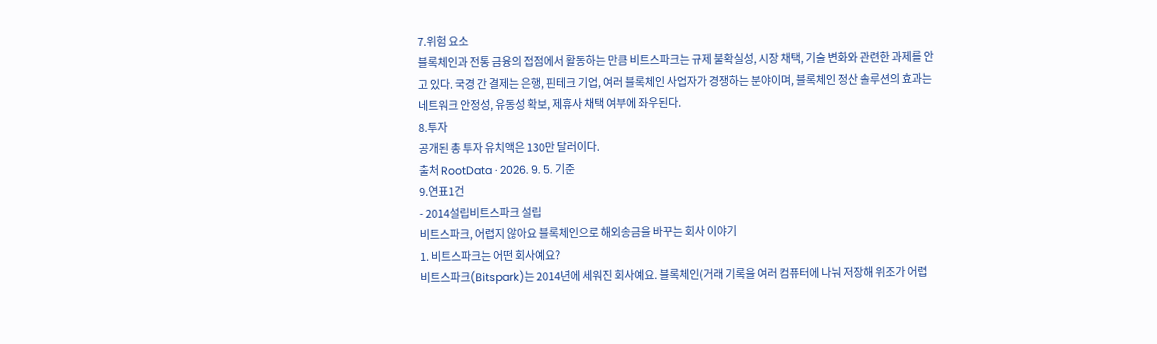7.위험 요소
블록체인과 전통 금융의 접점에서 활동하는 만큼 비트스파크는 규제 불확실성, 시장 채택, 기술 변화와 관련한 과제를 안고 있다. 국경 간 결제는 은행, 핀테크 기업, 여러 블록체인 사업자가 경쟁하는 분야이며, 블록체인 정산 솔루션의 효과는 네트워크 안정성, 유동성 확보, 제휴사 채택 여부에 좌우된다.
8.투자
공개된 총 투자 유치액은 130만 달러이다.
출처 RootData · 2026. 9. 5. 기준
9.연표1건
- 2014설립비트스파크 설립
비트스파크, 어렵지 않아요 블록체인으로 해외송금을 바꾸는 회사 이야기
1. 비트스파크는 어떤 회사예요?
비트스파크(Bitspark)는 2014년에 세워진 회사예요. 블록체인(거래 기록을 여러 컴퓨터에 나눠 저장해 위조가 어렵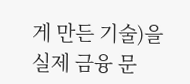게 만든 기술)을 실제 금융 문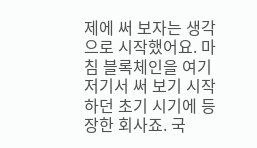제에 써 보자는 생각으로 시작했어요. 마침 블록체인을 여기저기서 써 보기 시작하던 초기 시기에 등장한 회사죠. 국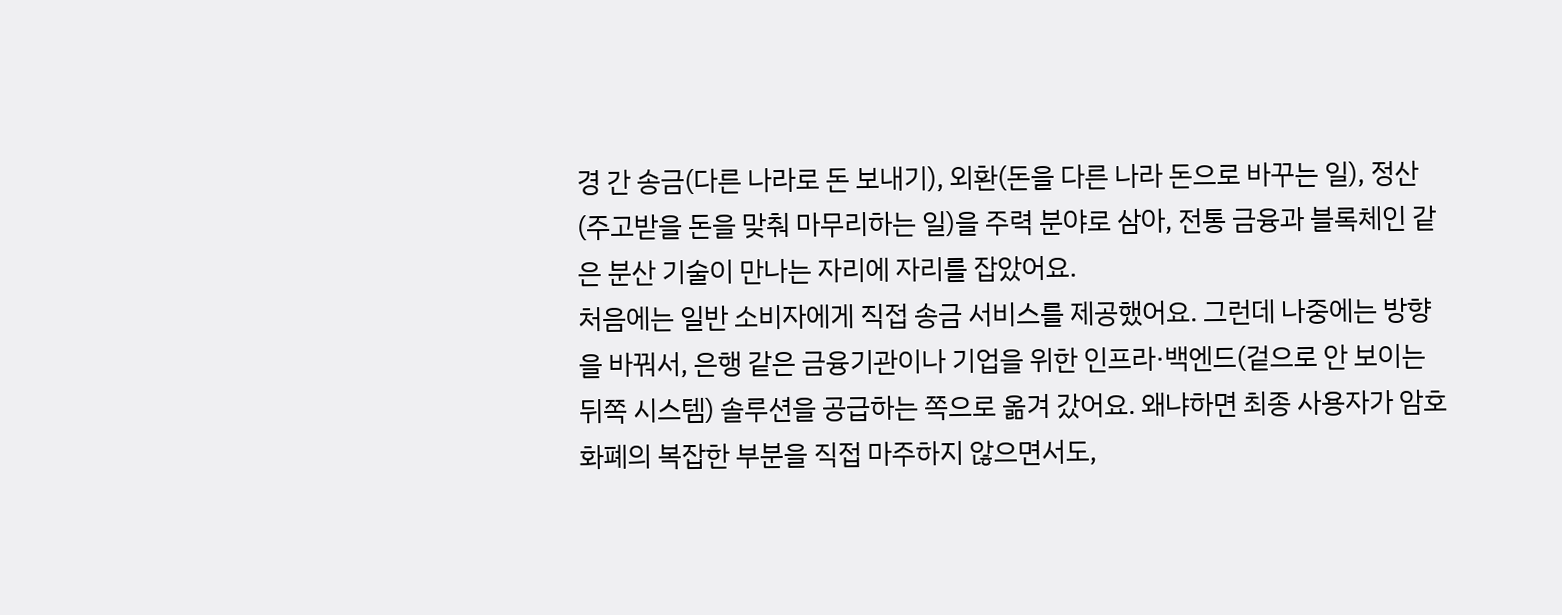경 간 송금(다른 나라로 돈 보내기), 외환(돈을 다른 나라 돈으로 바꾸는 일), 정산(주고받을 돈을 맞춰 마무리하는 일)을 주력 분야로 삼아, 전통 금융과 블록체인 같은 분산 기술이 만나는 자리에 자리를 잡았어요.
처음에는 일반 소비자에게 직접 송금 서비스를 제공했어요. 그런데 나중에는 방향을 바꿔서, 은행 같은 금융기관이나 기업을 위한 인프라·백엔드(겉으로 안 보이는 뒤쪽 시스템) 솔루션을 공급하는 쪽으로 옮겨 갔어요. 왜냐하면 최종 사용자가 암호화폐의 복잡한 부분을 직접 마주하지 않으면서도,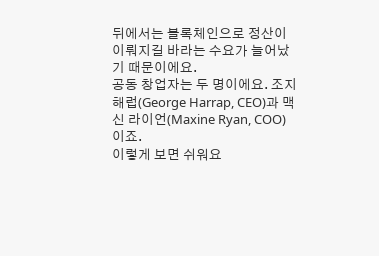뒤에서는 블록체인으로 정산이 이뤄지길 바라는 수요가 늘어났기 때문이에요.
공동 창업자는 두 명이에요. 조지 해럽(George Harrap, CEO)과 맥신 라이언(Maxine Ryan, COO)이죠.
이렇게 보면 쉬워요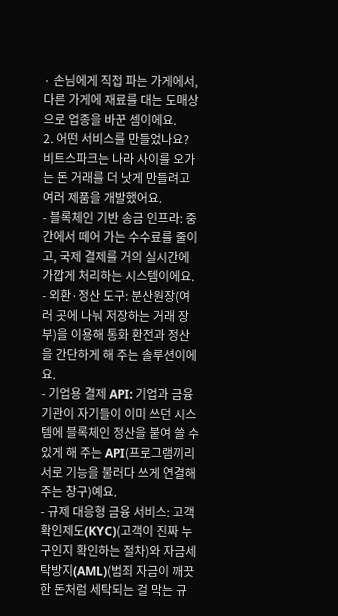· 손님에게 직접 파는 가게에서, 다른 가게에 재료를 대는 도매상으로 업종을 바꾼 셈이에요.
2. 어떤 서비스를 만들었나요?
비트스파크는 나라 사이를 오가는 돈 거래를 더 낫게 만들려고 여러 제품을 개발했어요.
- 블록체인 기반 송금 인프라: 중간에서 떼어 가는 수수료를 줄이고, 국제 결제를 거의 실시간에 가깝게 처리하는 시스템이에요.
- 외환·정산 도구: 분산원장(여러 곳에 나눠 저장하는 거래 장부)을 이용해 통화 환전과 정산을 간단하게 해 주는 솔루션이에요.
- 기업용 결제 API: 기업과 금융기관이 자기들이 이미 쓰던 시스템에 블록체인 정산을 붙여 쓸 수 있게 해 주는 API(프로그램끼리 서로 기능을 불러다 쓰게 연결해 주는 창구)예요.
- 규제 대응형 금융 서비스: 고객확인제도(KYC)(고객이 진짜 누구인지 확인하는 절차)와 자금세탁방지(AML)(범죄 자금이 깨끗한 돈처럼 세탁되는 걸 막는 규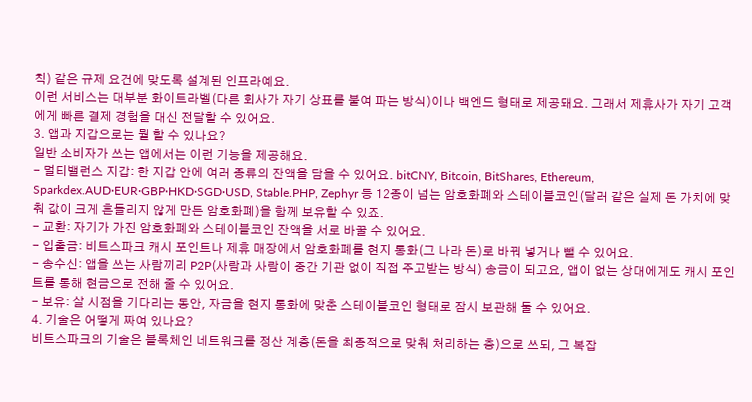칙) 같은 규제 요건에 맞도록 설계된 인프라예요.
이런 서비스는 대부분 화이트라벨(다른 회사가 자기 상표를 붙여 파는 방식)이나 백엔드 형태로 제공돼요. 그래서 제휴사가 자기 고객에게 빠른 결제 경험을 대신 전달할 수 있어요.
3. 앱과 지갑으로는 뭘 할 수 있나요?
일반 소비자가 쓰는 앱에서는 이런 기능을 제공해요.
- 멀티밸런스 지갑: 한 지갑 안에 여러 종류의 잔액을 담을 수 있어요. bitCNY, Bitcoin, BitShares, Ethereum, Sparkdex.AUD·EUR·GBP·HKD·SGD·USD, Stable.PHP, Zephyr 등 12종이 넘는 암호화폐와 스테이블코인(달러 같은 실제 돈 가치에 맞춰 값이 크게 흔들리지 않게 만든 암호화폐)을 함께 보유할 수 있죠.
- 교환: 자기가 가진 암호화폐와 스테이블코인 잔액을 서로 바꿀 수 있어요.
- 입출금: 비트스파크 캐시 포인트나 제휴 매장에서 암호화폐를 현지 통화(그 나라 돈)로 바꿔 넣거나 뺄 수 있어요.
- 송수신: 앱을 쓰는 사람끼리 P2P(사람과 사람이 중간 기관 없이 직접 주고받는 방식) 송금이 되고요, 앱이 없는 상대에게도 캐시 포인트를 통해 현금으로 전해 줄 수 있어요.
- 보유: 살 시점을 기다리는 동안, 자금을 현지 통화에 맞춘 스테이블코인 형태로 잠시 보관해 둘 수 있어요.
4. 기술은 어떻게 짜여 있나요?
비트스파크의 기술은 블록체인 네트워크를 정산 계층(돈을 최종적으로 맞춰 처리하는 층)으로 쓰되, 그 복잡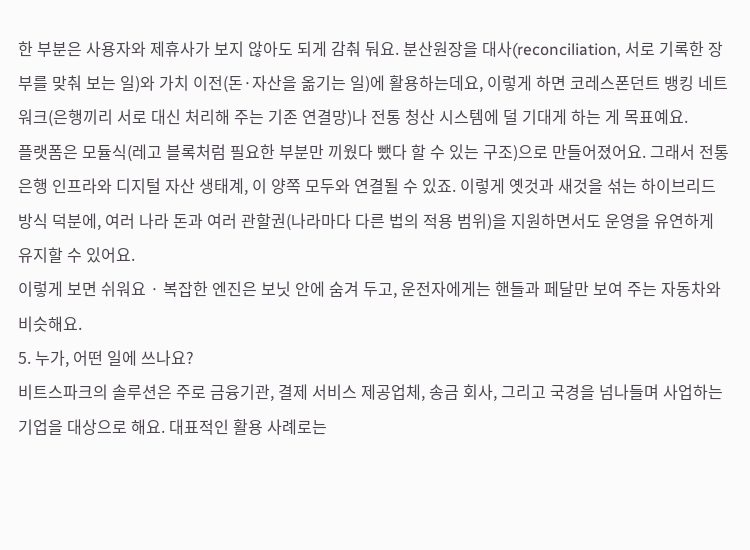한 부분은 사용자와 제휴사가 보지 않아도 되게 감춰 둬요. 분산원장을 대사(reconciliation, 서로 기록한 장부를 맞춰 보는 일)와 가치 이전(돈·자산을 옮기는 일)에 활용하는데요, 이렇게 하면 코레스폰던트 뱅킹 네트워크(은행끼리 서로 대신 처리해 주는 기존 연결망)나 전통 청산 시스템에 덜 기대게 하는 게 목표예요.
플랫폼은 모듈식(레고 블록처럼 필요한 부분만 끼웠다 뺐다 할 수 있는 구조)으로 만들어졌어요. 그래서 전통 은행 인프라와 디지털 자산 생태계, 이 양쪽 모두와 연결될 수 있죠. 이렇게 옛것과 새것을 섞는 하이브리드 방식 덕분에, 여러 나라 돈과 여러 관할권(나라마다 다른 법의 적용 범위)을 지원하면서도 운영을 유연하게 유지할 수 있어요.
이렇게 보면 쉬워요 · 복잡한 엔진은 보닛 안에 숨겨 두고, 운전자에게는 핸들과 페달만 보여 주는 자동차와 비슷해요.
5. 누가, 어떤 일에 쓰나요?
비트스파크의 솔루션은 주로 금융기관, 결제 서비스 제공업체, 송금 회사, 그리고 국경을 넘나들며 사업하는 기업을 대상으로 해요. 대표적인 활용 사례로는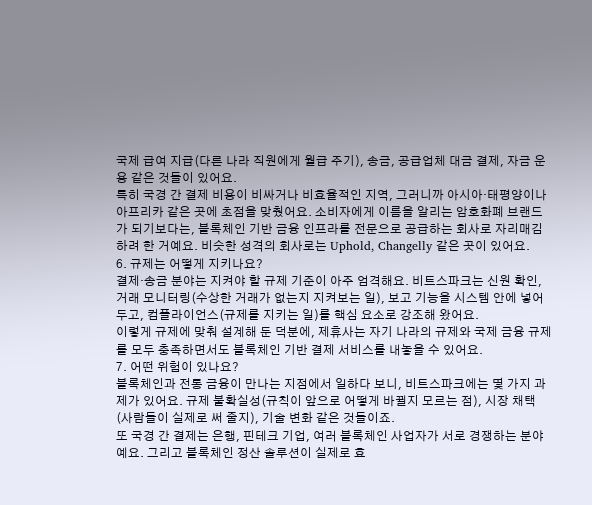국제 급여 지급(다른 나라 직원에게 월급 주기), 송금, 공급업체 대금 결제, 자금 운용 같은 것들이 있어요.
특히 국경 간 결제 비용이 비싸거나 비효율적인 지역, 그러니까 아시아·태평양이나 아프리카 같은 곳에 초점을 맞췄어요. 소비자에게 이름을 알리는 암호화폐 브랜드가 되기보다는, 블록체인 기반 금융 인프라를 전문으로 공급하는 회사로 자리매김하려 한 거예요. 비슷한 성격의 회사로는 Uphold, Changelly 같은 곳이 있어요.
6. 규제는 어떻게 지키나요?
결제·송금 분야는 지켜야 할 규제 기준이 아주 엄격해요. 비트스파크는 신원 확인, 거래 모니터링(수상한 거래가 없는지 지켜보는 일), 보고 기능을 시스템 안에 넣어 두고, 컴플라이언스(규제를 지키는 일)를 핵심 요소로 강조해 왔어요.
이렇게 규제에 맞춰 설계해 둔 덕분에, 제휴사는 자기 나라의 규제와 국제 금융 규제를 모두 충족하면서도 블록체인 기반 결제 서비스를 내놓을 수 있어요.
7. 어떤 위험이 있나요?
블록체인과 전통 금융이 만나는 지점에서 일하다 보니, 비트스파크에는 몇 가지 과제가 있어요. 규제 불확실성(규칙이 앞으로 어떻게 바뀔지 모르는 점), 시장 채택(사람들이 실제로 써 줄지), 기술 변화 같은 것들이죠.
또 국경 간 결제는 은행, 핀테크 기업, 여러 블록체인 사업자가 서로 경쟁하는 분야예요. 그리고 블록체인 정산 솔루션이 실제로 효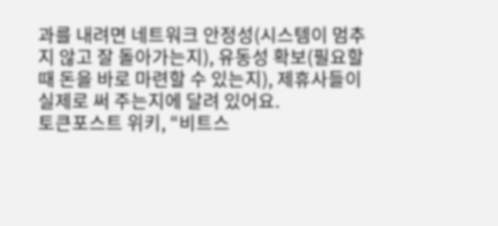과를 내려면 네트워크 안정성(시스템이 멈추지 않고 잘 돌아가는지), 유동성 확보(필요할 때 돈을 바로 마련할 수 있는지), 제휴사들이 실제로 써 주는지에 달려 있어요.
토큰포스트 위키, “비트스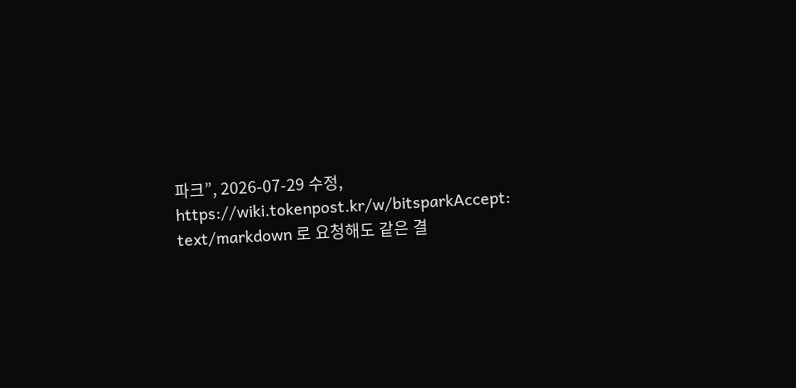파크”, 2026-07-29 수정, https://wiki.tokenpost.kr/w/bitsparkAccept: text/markdown 로 요청해도 같은 결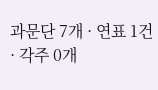과문단 7개 · 연표 1건 · 각주 0개